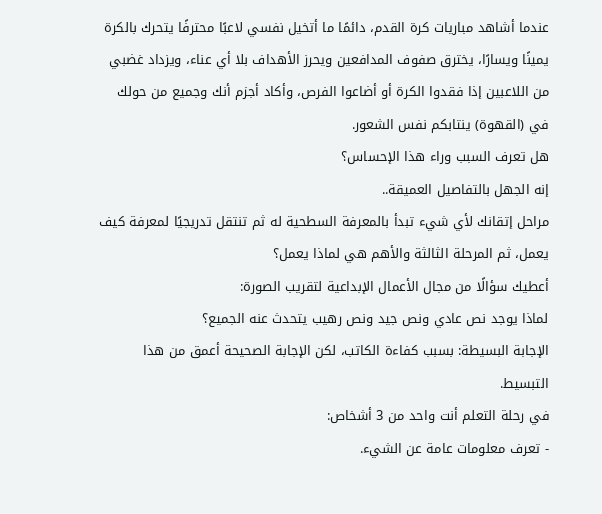عندما أشاهد مباريات كرة القدم، دائمًا ما أتخيل نفسي لاعبًا محترفًا يتحرك بالكرة يمينًا ويسارًا، يخترق صفوف المدافعين ويحرز الأهداف بلا أي عناء، ويزداد غضبي من اللاعبين إذا فقدوا الكرة أو أضاعوا الفرص، وأكاد أجزم أنك وجميع من حولك في (القهوة) ينتابكم نفس الشعور.
هل تعرف السبب وراء هذا الإحساس؟
إنه الجهل بالتفاصيل العميقة..
مراحل إتقانك لأي شيء تبدأ بالمعرفة السطحية له ثم تنتقل تدريجيًا لمعرفة كيف يعمل، ثم المرحلة الثالثة والأهم هي لماذا يعمل؟
أعطيك سؤالًا من مجال الأعمال الإبداعية لتقريب الصورة:
لماذا يوجد نص عادي ونص جيد ونص رهيب يتحدث عنه الجميع؟
الإجابة البسيطة: بسبب كفاءة الكاتب، لكن الإجابة الصحيحة أعمق من هذا التبسيط.
في رحلة التعلم أنت واحد من 3 أشخاص:
- تعرف معلومات عامة عن الشيء.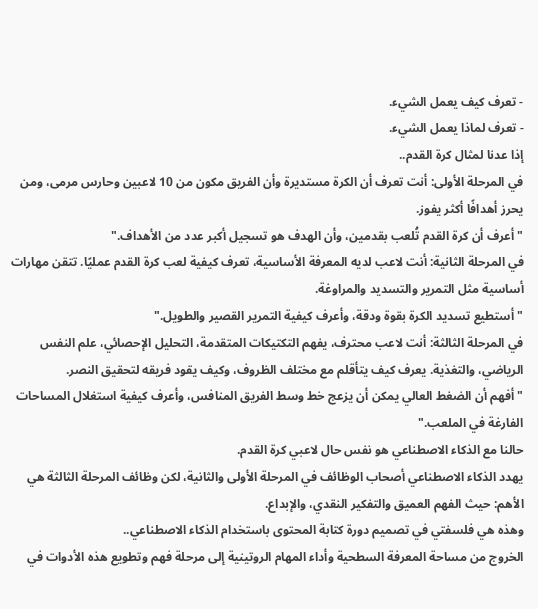- تعرف كيف يعمل الشيء.
- تعرف لماذا يعمل الشيء.
إذا عدنا لمثال كرة القدم..
في المرحلة الأولى: أنت تعرف أن الكرة مستديرة وأن الفريق مكون من 10 لاعبين وحارس مرمى، ومن يحرز أهدافًا أكثر يفوز.
"أعرف أن كرة القدم تُلعب بقدمين، وأن الهدف هو تسجيل أكبر عدد من الأهداف."
في المرحلة الثانية: أنت لاعب لديه المعرفة الأساسية، تعرف كيفية لعب كرة القدم عمليًا. تتقن مهارات أساسية مثل التمرير والتسديد والمراوغة.
"أستطيع تسديد الكرة بقوة ودقة، وأعرف كيفية التمرير القصير والطويل."
في المرحلة الثالثة: أنت لاعب محترف، يفهم التكتيكات المتقدمة، التحليل الإحصائي، علم النفس الرياضي، والتغذية. يعرف كيف يتأقلم مع مختلف الظروف، وكيف يقود فريقه لتحقيق النصر.
"أفهم أن الضغط العالي يمكن أن يزعج خط وسط الفريق المنافس، وأعرف كيفية استغلال المساحات الفارغة في الملعب."
حالنا مع الذكاء الاصطناعي هو نفس حال لاعبي كرة القدم.
يهدد الذكاء الاصطناعي أصحاب الوظائف في المرحلة الأولى والثانية، لكن وظائف المرحلة الثالثة هي الأهم: حيث الفهم العميق والتفكير النقدي، والإبداع.
وهذه هي فلسفتي في تصميم دورة كتابة المحتوى باستخدام الذكاء الاصطناعي..
الخروج من مساحة المعرفة السطحية وأداء المهام الروتينية إلى مرحلة فهم وتطويع هذه الأدوات في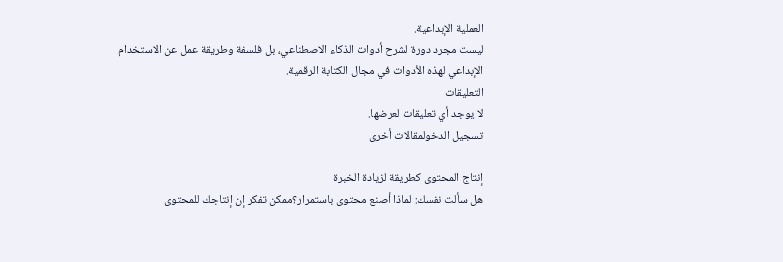العملية الإبداعية.
ليست مجرد دورة لشرح أدوات الذكاء الاصطناعي، بل فلسفة وطريقة عمل عن الاستخدام الإبداعي لهذه الأدوات في مجال الكتابة الرقمية.
التعليقات
لا يوجد أي تعليقات لعرضها.
تسجيل الدخولمقالات أخرى

إنتاج المحتوى كطريقة لزيادة الخبرة
هل سألت نفسك: لماذا أصنع محتوى باستمرار؟ممكن تفكر إن إنتاجك للمحتوى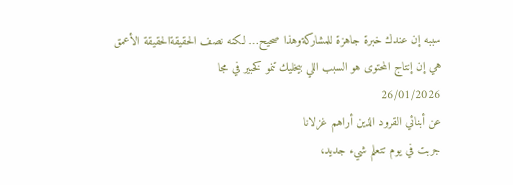سببه إن عندك خبرة جاهزة للمشاركةوهذا صحيح… لكنه نصف الحقيقةالحقيقة الأعمق هي إن إنتاج المحتوى هو السبب اللي بيخليك تنمو كخبير في مجا
26/01/2026
عن أبنائي القرود الذين أراهم غزلانا
جربت في يوم تتعلم شيء جديد،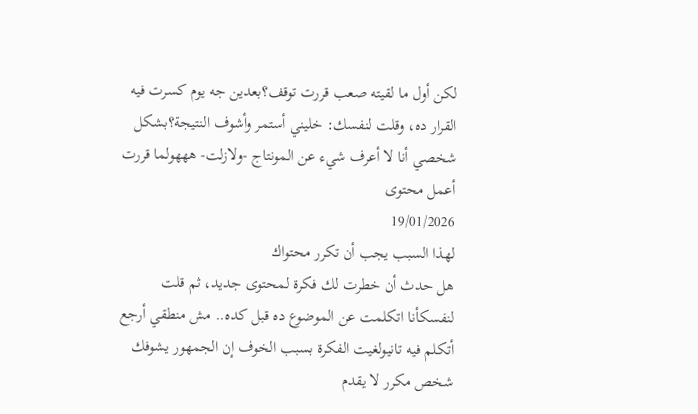لكن أول ما لقيته صعب قررت توقف؟بعدين جه يوم كسرت فيه القرار ده، وقلت لنفسك: خليني أستمر وأشوف النتيجة؟بشكل شخصي أنا لا أعرف شيء عن المونتاج -ولازلت- هههولما قررت أعمل محتوى
19/01/2026
لهذا السبب يجب أن تكرر محتواك
هل حدث أن خطرت لك فكرة لمحتوى جديد، ثم قلت لنفسكأنا اتكلمت عن الموضوع ده قبل كده.. مش منطقي أرجع أتكلم فيه تانيولغيت الفكرة بسبب الخوف إن الجمهور يشوفك شخص مكرر لا يقدم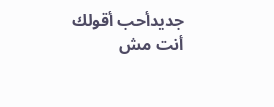جديدأحب أقولك أنت مش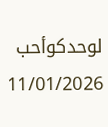لوحدكوأحب
11/01/2026